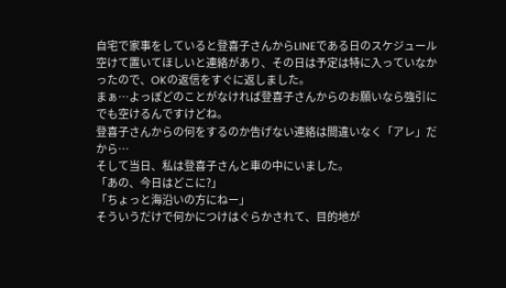自宅で家事をしていると登喜子さんからLINEである日のスケジュール空けて置いてほしいと連絡があり、その日は予定は特に入っていなかったので、OKの返信をすぐに返しました。
まぁ…よっぽどのことがなければ登喜子さんからのお願いなら強引にでも空けるんですけどね。
登喜子さんからの何をするのか告げない連絡は間違いなく「アレ」だから…
そして当日、私は登喜子さんと車の中にいました。
「あの、今日はどこに?」
「ちょっと海沿いの方にねー」
そういうだけで何かにつけはぐらかされて、目的地が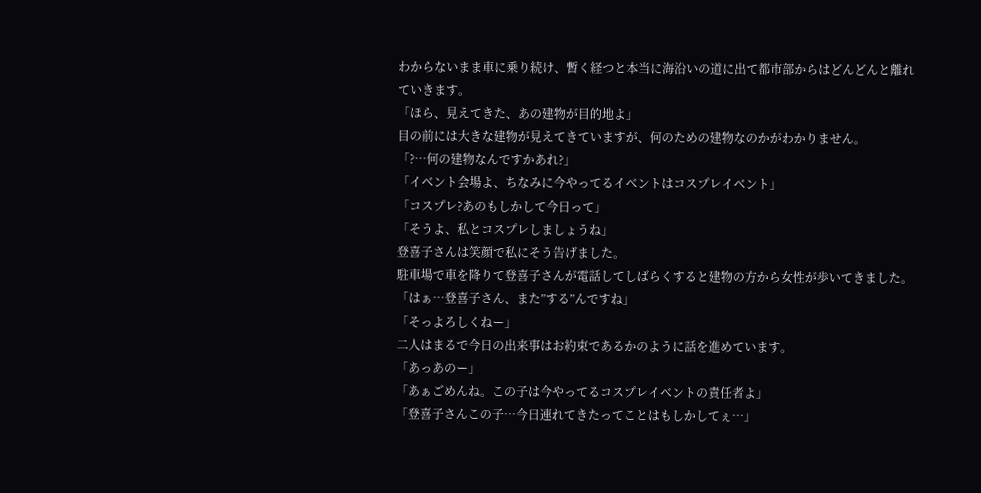わからないまま車に乗り続け、暫く経つと本当に海沿いの道に出て都市部からはどんどんと離れていきます。
「ほら、見えてきた、あの建物が目的地よ」
目の前には大きな建物が見えてきていますが、何のための建物なのかがわかりません。
「?…何の建物なんですかあれ?」
「イベント会場よ、ちなみに今やってるイベントはコスプレイベント」
「コスプレ?あのもしかして今日って」
「そうよ、私とコスプレしましょうね」
登喜子さんは笑顔で私にそう告げました。
駐車場で車を降りて登喜子さんが電話してしばらくすると建物の方から女性が歩いてきました。
「はぁ…登喜子さん、また”する”んですね」
「そっよろしくねー」
二人はまるで今日の出来事はお約束であるかのように話を進めています。
「あっあのー」
「あぁごめんね。この子は今やってるコスプレイベントの責任者よ」
「登喜子さんこの子…今日連れてきたってことはもしかしてぇ…」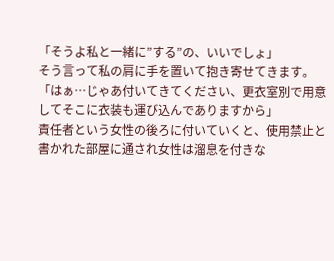「そうよ私と一緒に”する”の、いいでしょ」
そう言って私の肩に手を置いて抱き寄せてきます。
「はぁ…じゃあ付いてきてください、更衣室別で用意してそこに衣装も運び込んでありますから」
責任者という女性の後ろに付いていくと、使用禁止と書かれた部屋に通され女性は溜息を付きな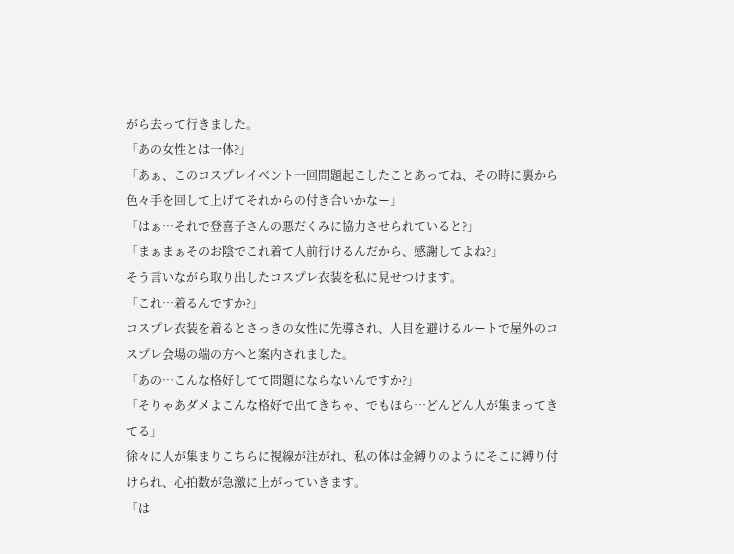がら去って行きました。
「あの女性とは一体?」
「あぁ、このコスプレイベント一回問題起こしたことあってね、その時に裏から色々手を回して上げてそれからの付き合いかなー」
「はぁ…それで登喜子さんの悪だくみに協力させられていると?」
「まぁまぁそのお陰でこれ着て人前行けるんだから、感謝してよね?」
そう言いながら取り出したコスプレ衣装を私に見せつけます。
「これ…着るんですか?」
コスプレ衣装を着るとさっきの女性に先導され、人目を避けるルートで屋外のコスプレ会場の端の方へと案内されました。
「あの…こんな格好してて問題にならないんですか?」
「そりゃあダメよこんな格好で出てきちゃ、でもほら…どんどん人が集まってきてる」
徐々に人が集まりこちらに視線が注がれ、私の体は金縛りのようにそこに縛り付けられ、心拍数が急激に上がっていきます。
「は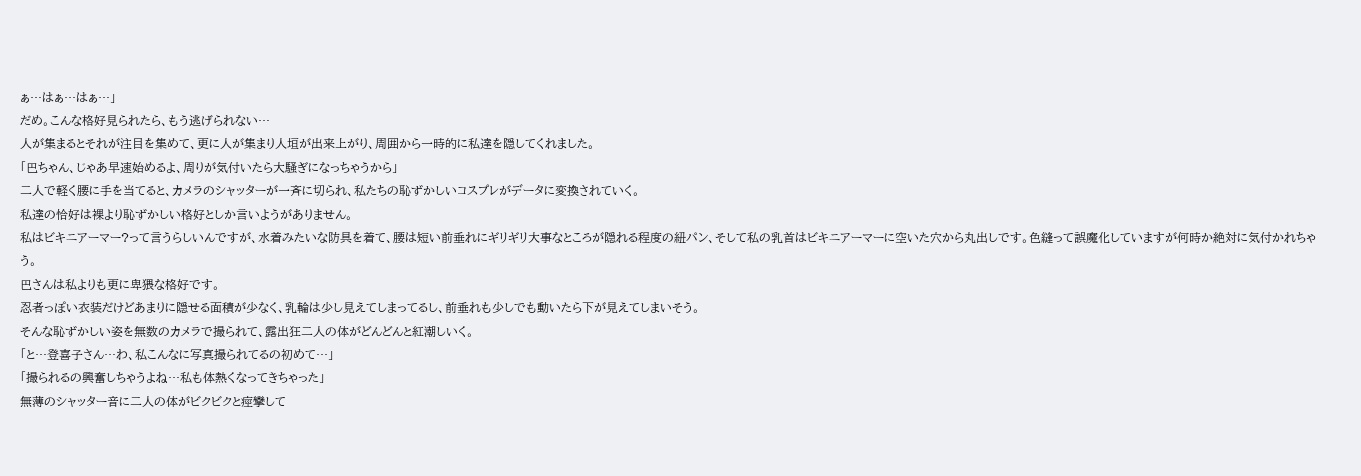ぁ…はぁ…はぁ…」
だめ。こんな格好見られたら、もう逃げられない…
人が集まるとそれが注目を集めて、更に人が集まり人垣が出来上がり、周囲から一時的に私達を隠してくれました。
「巴ちゃん、じゃあ早速始めるよ、周りが気付いたら大騒ぎになっちゃうから」
二人で軽く腰に手を当てると、カメラのシャッターが一斉に切られ、私たちの恥ずかしいコスプレがデータに変換されていく。
私達の恰好は裸より恥ずかしい格好としか言いようがありません。
私はビキニアーマー?って言うらしいんですが、水着みたいな防具を着て、腰は短い前垂れにギリギリ大事なところが隠れる程度の紐パン、そして私の乳首はビキニアーマーに空いた穴から丸出しです。色縫って誤魔化していますが何時か絶対に気付かれちゃう。
巴さんは私よりも更に卑猥な格好です。
忍者っぽい衣装だけどあまりに隠せる面積が少なく、乳輪は少し見えてしまってるし、前垂れも少しでも動いたら下が見えてしまいそう。
そんな恥ずかしい姿を無数のカメラで撮られて、露出狂二人の体がどんどんと紅潮しいく。
「と…登喜子さん…わ、私こんなに写真撮られてるの初めて…」
「撮られるの興奮しちゃうよね…私も体熱くなってきちゃった」
無薄のシャッター音に二人の体がビクビクと痙攣して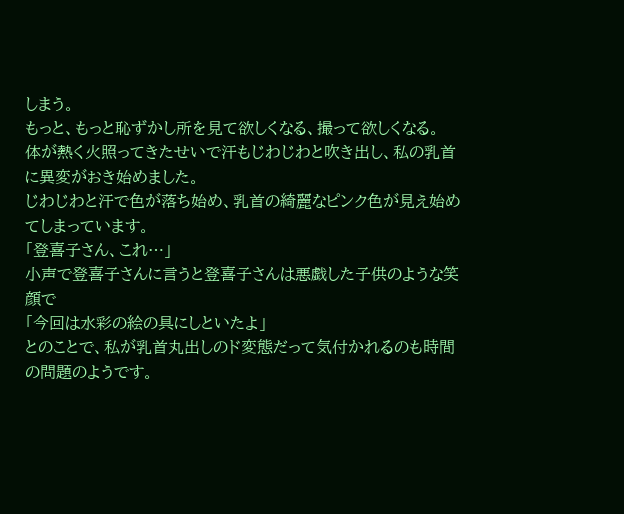しまう。
もっと、もっと恥ずかし所を見て欲しくなる、撮って欲しくなる。
体が熱く火照ってきたせいで汗もじわじわと吹き出し、私の乳首に異変がおき始めました。
じわじわと汗で色が落ち始め、乳首の綺麗なピンク色が見え始めてしまっています。
「登喜子さん、これ…」
小声で登喜子さんに言うと登喜子さんは悪戯した子供のような笑顔で
「今回は水彩の絵の具にしといたよ」
とのことで、私が乳首丸出しのド変態だって気付かれるのも時間の問題のようです。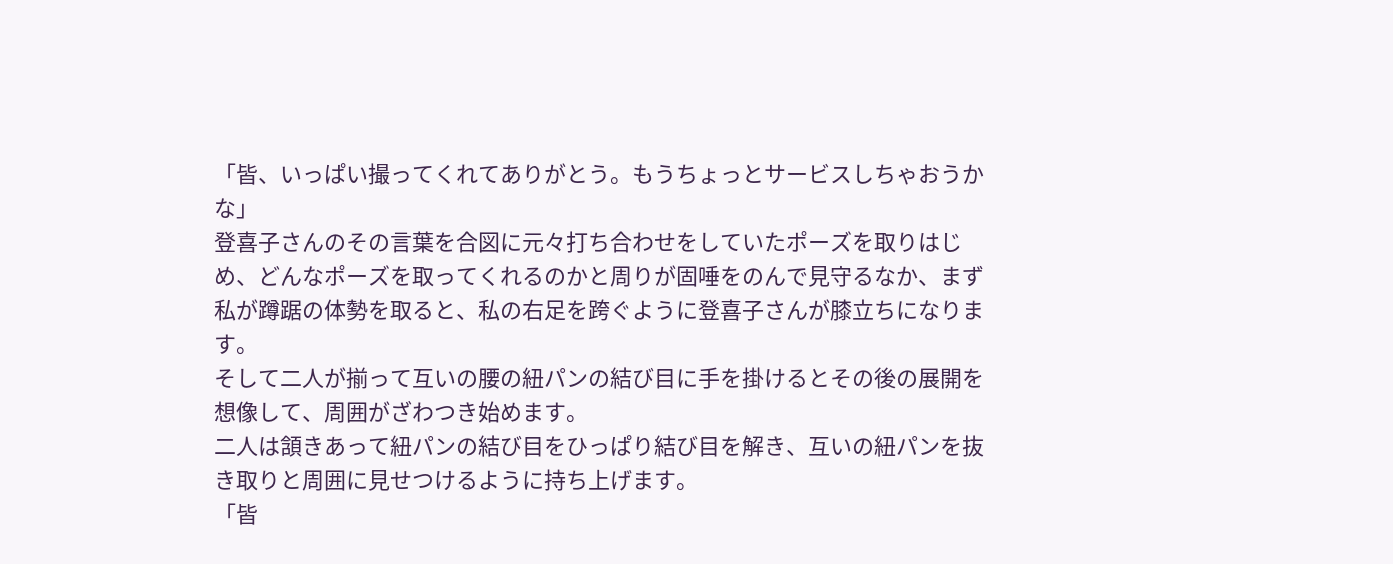「皆、いっぱい撮ってくれてありがとう。もうちょっとサービスしちゃおうかな」
登喜子さんのその言葉を合図に元々打ち合わせをしていたポーズを取りはじめ、どんなポーズを取ってくれるのかと周りが固唾をのんで見守るなか、まず私が蹲踞の体勢を取ると、私の右足を跨ぐように登喜子さんが膝立ちになります。
そして二人が揃って互いの腰の紐パンの結び目に手を掛けるとその後の展開を想像して、周囲がざわつき始めます。
二人は頷きあって紐パンの結び目をひっぱり結び目を解き、互いの紐パンを抜き取りと周囲に見せつけるように持ち上げます。
「皆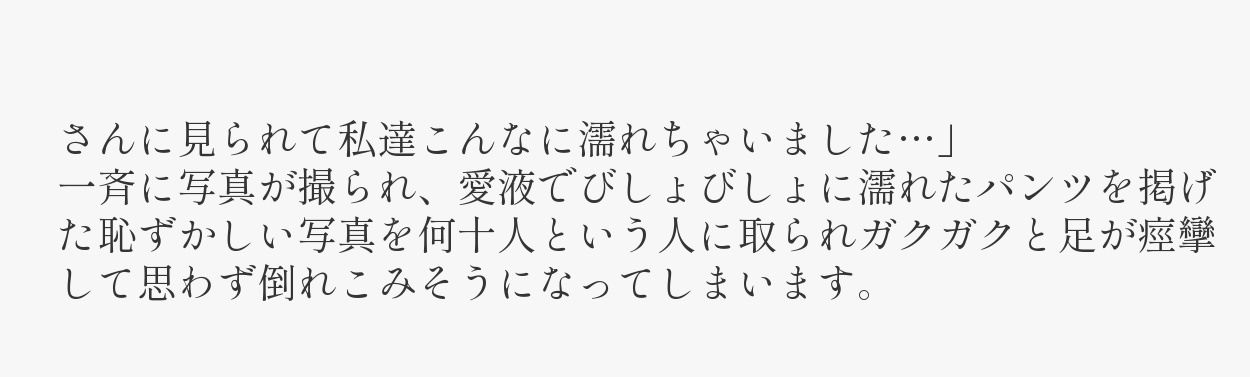さんに見られて私達こんなに濡れちゃいました…」
一斉に写真が撮られ、愛液でびしょびしょに濡れたパンツを掲げた恥ずかしい写真を何十人という人に取られガクガクと足が痙攣して思わず倒れこみそうになってしまいます。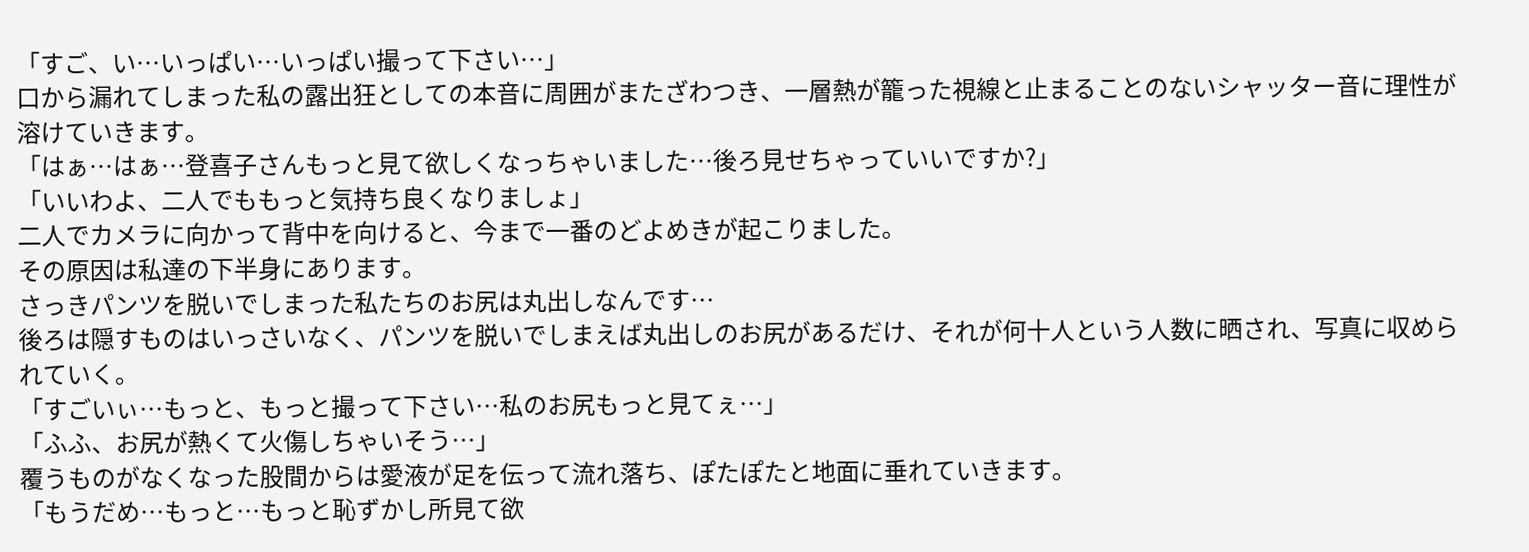「すご、い…いっぱい…いっぱい撮って下さい…」
口から漏れてしまった私の露出狂としての本音に周囲がまたざわつき、一層熱が籠った視線と止まることのないシャッター音に理性が溶けていきます。
「はぁ…はぁ…登喜子さんもっと見て欲しくなっちゃいました…後ろ見せちゃっていいですか?」
「いいわよ、二人でももっと気持ち良くなりましょ」
二人でカメラに向かって背中を向けると、今まで一番のどよめきが起こりました。
その原因は私達の下半身にあります。
さっきパンツを脱いでしまった私たちのお尻は丸出しなんです…
後ろは隠すものはいっさいなく、パンツを脱いでしまえば丸出しのお尻があるだけ、それが何十人という人数に晒され、写真に収められていく。
「すごいぃ…もっと、もっと撮って下さい…私のお尻もっと見てぇ…」
「ふふ、お尻が熱くて火傷しちゃいそう…」
覆うものがなくなった股間からは愛液が足を伝って流れ落ち、ぽたぽたと地面に垂れていきます。
「もうだめ…もっと…もっと恥ずかし所見て欲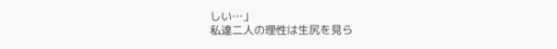しい…」
私達二人の理性は生尻を見ら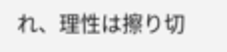れ、理性は擦り切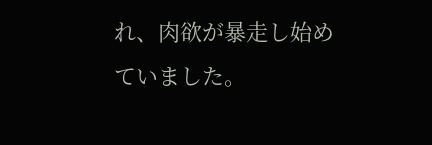れ、肉欲が暴走し始めていました。